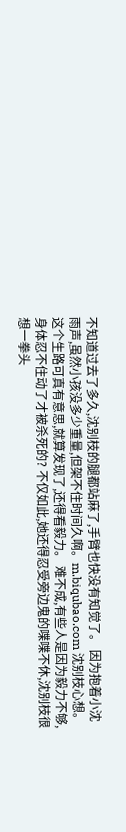不知道过去了多久,沈别枝的腿都站麻了,手臂也快没有知觉了。 因为抱着小沈雨声,虽然小孩没多少重量,但架不住时间久啊。m.biqubao.com 沈别枝心想。 这个生路可真有意思,就算发现了,还得看毅力。 难不成,有些人是因为毅力不够,身体忍不住动了才被杀死的? 不仅如此,她还得忍受旁边鬼的喋喋不休,沈别枝很想一拳头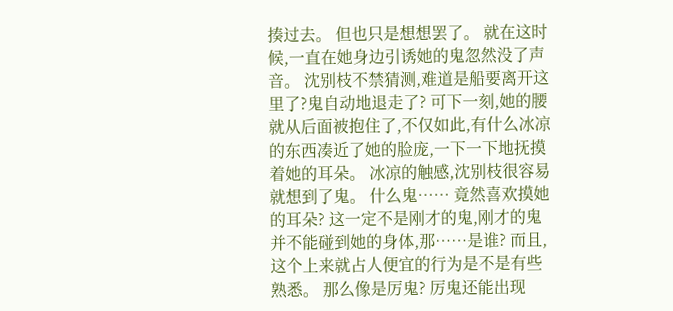揍过去。 但也只是想想罢了。 就在这时候,一直在她身边引诱她的鬼忽然没了声音。 沈别枝不禁猜测,难道是船要离开这里了?鬼自动地退走了? 可下一刻,她的腰就从后面被抱住了,不仅如此,有什么冰凉的东西凑近了她的脸庞,一下一下地抚摸着她的耳朵。 冰凉的触感,沈别枝很容易就想到了鬼。 什么鬼…… 竟然喜欢摸她的耳朵? 这一定不是刚才的鬼,刚才的鬼并不能碰到她的身体,那……是谁? 而且,这个上来就占人便宜的行为是不是有些熟悉。 那么像是厉鬼? 厉鬼还能出现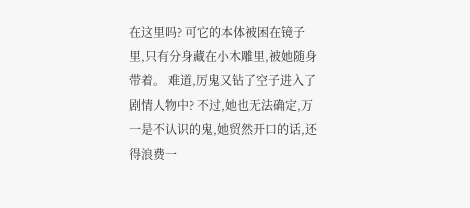在这里吗? 可它的本体被困在镜子里,只有分身藏在小木雕里,被她随身带着。 难道,厉鬼又钻了空子进入了剧情人物中? 不过,她也无法确定,万一是不认识的鬼,她贸然开口的话,还得浪费一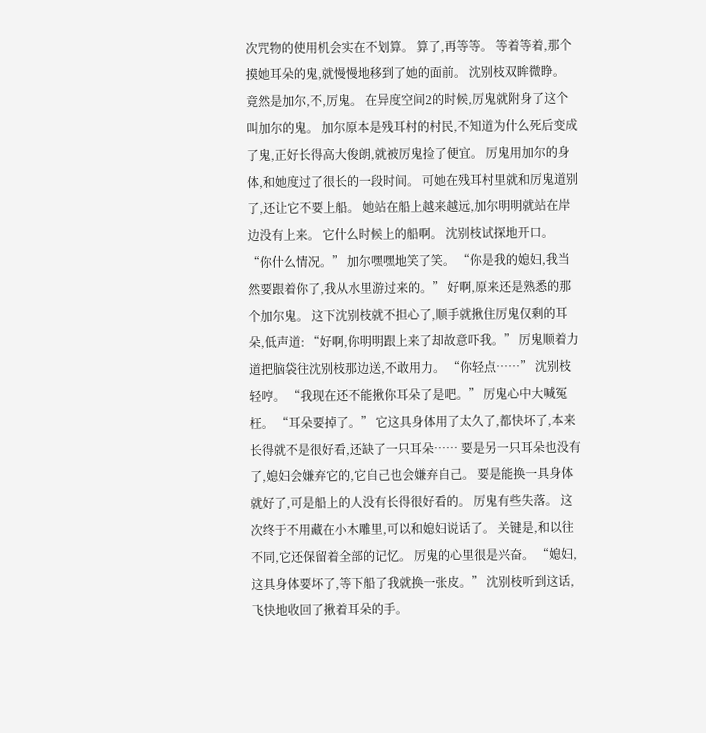次咒物的使用机会实在不划算。 算了,再等等。 等着等着,那个摸她耳朵的鬼,就慢慢地移到了她的面前。 沈别枝双眸微睁。 竟然是加尔,不,厉鬼。 在异度空间2的时候,厉鬼就附身了这个叫加尔的鬼。 加尔原本是残耳村的村民,不知道为什么死后变成了鬼,正好长得高大俊朗,就被厉鬼捡了便宜。 厉鬼用加尔的身体,和她度过了很长的一段时间。 可她在残耳村里就和厉鬼道别了,还让它不要上船。 她站在船上越来越远,加尔明明就站在岸边没有上来。 它什么时候上的船啊。 沈别枝试探地开口。 “你什么情况。” 加尔嘿嘿地笑了笑。 “你是我的媳妇,我当然要跟着你了,我从水里游过来的。” 好啊,原来还是熟悉的那个加尔鬼。 这下沈别枝就不担心了,顺手就揪住厉鬼仅剩的耳朵,低声道: “好啊,你明明跟上来了却故意吓我。” 厉鬼顺着力道把脑袋往沈别枝那边送,不敢用力。 “你轻点……” 沈别枝轻哼。 “我现在还不能揪你耳朵了是吧。” 厉鬼心中大喊冤枉。 “耳朵要掉了。” 它这具身体用了太久了,都快坏了,本来长得就不是很好看,还缺了一只耳朵…… 要是另一只耳朵也没有了,媳妇会嫌弃它的,它自己也会嫌弃自己。 要是能换一具身体就好了,可是船上的人没有长得很好看的。 厉鬼有些失落。 这次终于不用藏在小木雕里,可以和媳妇说话了。 关键是,和以往不同,它还保留着全部的记忆。 厉鬼的心里很是兴奋。 “媳妇,这具身体要坏了,等下船了我就换一张皮。” 沈别枝听到这话,飞快地收回了揪着耳朵的手。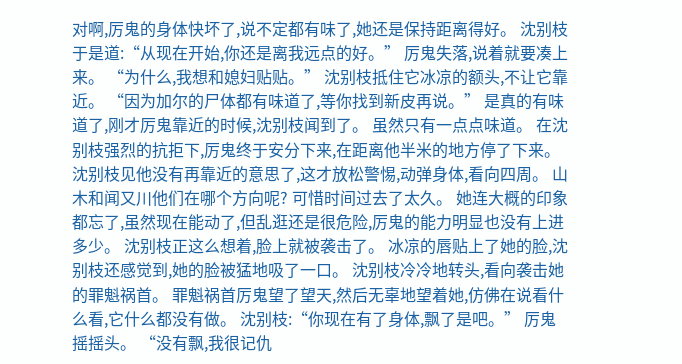对啊,厉鬼的身体快坏了,说不定都有味了,她还是保持距离得好。 沈别枝于是道:“从现在开始,你还是离我远点的好。” 厉鬼失落,说着就要凑上来。 “为什么,我想和媳妇贴贴。” 沈别枝抵住它冰凉的额头,不让它靠近。 “因为加尔的尸体都有味道了,等你找到新皮再说。” 是真的有味道了,刚才厉鬼靠近的时候,沈别枝闻到了。 虽然只有一点点味道。 在沈别枝强烈的抗拒下,厉鬼终于安分下来,在距离他半米的地方停了下来。 沈别枝见他没有再靠近的意思了,这才放松警惕,动弹身体,看向四周。 山木和闻又川他们在哪个方向呢? 可惜时间过去了太久。 她连大概的印象都忘了,虽然现在能动了,但乱逛还是很危险,厉鬼的能力明显也没有上进多少。 沈别枝正这么想着,脸上就被袭击了。 冰凉的唇贴上了她的脸,沈别枝还感觉到,她的脸被猛地吸了一口。 沈别枝冷冷地转头,看向袭击她的罪魁祸首。 罪魁祸首厉鬼望了望天,然后无辜地望着她,仿佛在说看什么看,它什么都没有做。 沈别枝:“你现在有了身体,飘了是吧。” 厉鬼摇摇头。 “没有飘,我很记仇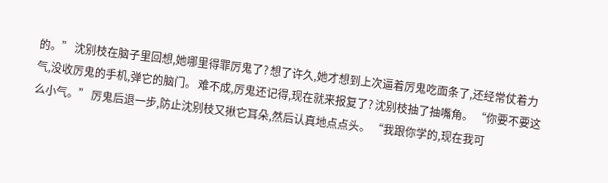的。” 沈别枝在脑子里回想,她哪里得罪厉鬼了? 想了许久,她才想到上次逼着厉鬼吃面条了,还经常仗着力气,没收厉鬼的手机,弹它的脑门。 难不成,厉鬼还记得,现在就来报复了? 沈别枝抽了抽嘴角。 “你要不要这么小气。” 厉鬼后退一步,防止沈别枝又揪它耳朵,然后认真地点点头。 “我跟你学的,现在我可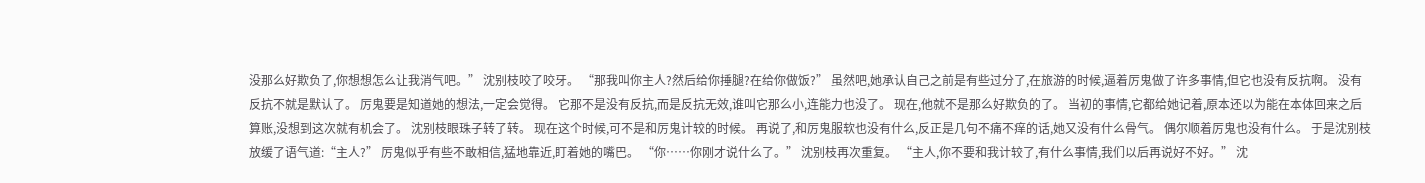没那么好欺负了,你想想怎么让我消气吧。” 沈别枝咬了咬牙。 “那我叫你主人?然后给你捶腿?在给你做饭?” 虽然吧,她承认自己之前是有些过分了,在旅游的时候,逼着厉鬼做了许多事情,但它也没有反抗啊。 没有反抗不就是默认了。 厉鬼要是知道她的想法,一定会觉得。 它那不是没有反抗,而是反抗无效,谁叫它那么小,连能力也没了。 现在,他就不是那么好欺负的了。 当初的事情,它都给她记着,原本还以为能在本体回来之后算账,没想到这次就有机会了。 沈别枝眼珠子转了转。 现在这个时候,可不是和厉鬼计较的时候。 再说了,和厉鬼服软也没有什么,反正是几句不痛不痒的话,她又没有什么骨气。 偶尔顺着厉鬼也没有什么。 于是沈别枝放缓了语气道:“主人?” 厉鬼似乎有些不敢相信,猛地靠近,盯着她的嘴巴。 “你……你刚才说什么了。” 沈别枝再次重复。 “主人,你不要和我计较了,有什么事情,我们以后再说好不好。” 沈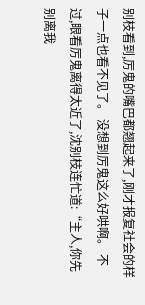别枝看到,厉鬼的嘴巴都翘起来了,刚才报复社会的样子一点也看不见了。 没想到厉鬼这么好哄啊。 不过,眼看厉鬼离得太近了,沈别枝连忙道:“主人,你先别离我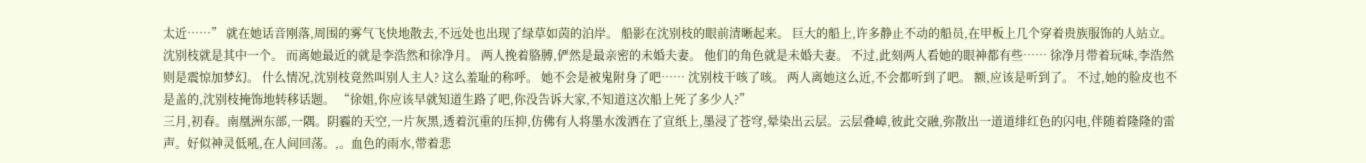太近……” 就在她话音刚落,周围的雾气飞快地散去,不远处也出现了绿草如茵的泊岸。 船影在沈别枝的眼前清晰起来。 巨大的船上,许多静止不动的船员,在甲板上几个穿着贵族服饰的人站立。 沈别枝就是其中一个。 而离她最近的就是李浩然和徐净月。 两人挽着胳膊,俨然是最亲密的未婚夫妻。 他们的角色就是未婚夫妻。 不过,此刻两人看她的眼神都有些…… 徐净月带着玩味,李浩然则是震惊加梦幻。 什么情况,沈别枝竟然叫别人主人? 这么羞耻的称呼。 她不会是被鬼附身了吧…… 沈别枝干咳了咳。 两人离她这么近,不会都听到了吧。 额,应该是听到了。 不过,她的脸皮也不是盖的,沈别枝掩饰地转移话题。 “徐姐,你应该早就知道生路了吧,你没告诉大家,不知道这次船上死了多少人?”
三月,初春。南凰洲东部,一隅。阴霾的天空,一片灰黑,透着沉重的压抑,仿佛有人将墨水泼洒在了宣纸上,墨浸了苍穹,晕染出云层。云层叠嶂,彼此交融,弥散出一道道绯红色的闪电,伴随着隆隆的雷声。好似神灵低吼,在人间回荡。,。血色的雨水,带着悲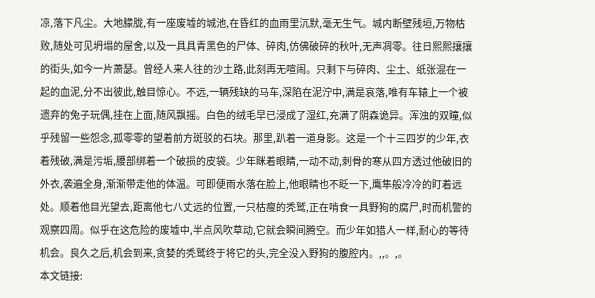凉,落下凡尘。大地朦胧,有一座废墟的城池,在昏红的血雨里沉默,毫无生气。城内断壁残垣,万物枯败,随处可见坍塌的屋舍,以及一具具青黑色的尸体、碎肉,仿佛破碎的秋叶,无声凋零。往日熙熙攘攘的街头,如今一片萧瑟。曾经人来人往的沙土路,此刻再无喧闹。只剩下与碎肉、尘土、纸张混在一起的血泥,分不出彼此,触目惊心。不远,一辆残缺的马车,深陷在泥泞中,满是哀落,唯有车辕上一个被遗弃的兔子玩偶,挂在上面,随风飘摇。白色的绒毛早已浸成了湿红,充满了阴森诡异。浑浊的双瞳,似乎残留一些怨念,孤零零的望着前方斑驳的石块。那里,趴着一道身影。这是一个十三四岁的少年,衣着残破,满是污垢,腰部绑着一个破损的皮袋。少年眯着眼睛,一动不动,刺骨的寒从四方透过他破旧的外衣,袭遍全身,渐渐带走他的体温。可即便雨水落在脸上,他眼睛也不眨一下,鹰隼般冷冷的盯着远处。顺着他目光望去,距离他七八丈远的位置,一只枯瘦的秃鹫,正在啃食一具野狗的腐尸,时而机警的观察四周。似乎在这危险的废墟中,半点风吹草动,它就会瞬间腾空。而少年如猎人一样,耐心的等待机会。良久之后,机会到来,贪婪的秃鹫终于将它的头,完全没入野狗的腹腔内。,,。,。
本文链接: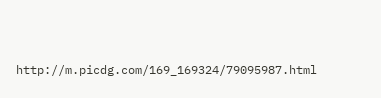http://m.picdg.com/169_169324/79095987.html